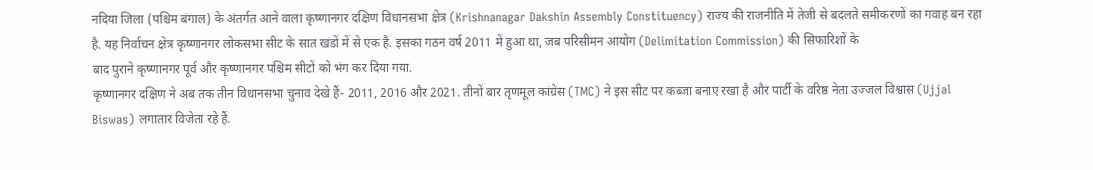नदिया जिला (पश्चिम बंगाल) के अंतर्गत आने वाला कृष्णानगर दक्षिण विधानसभा क्षेत्र (Krishnanagar Dakshin Assembly Constituency) राज्य की राजनीति में तेजी से बदलते समीकरणों का गवाह बन रहा है. यह निर्वाचन क्षेत्र कृष्णानगर लोकसभा सीट के सात खंडों में से एक है. इसका गठन वर्ष 2011 में हुआ था, जब परिसीमन आयोग (Delimitation Commission) की सिफारिशों के
बाद पुराने कृष्णानगर पूर्व और कृष्णानगर पश्चिम सीटों को भंग कर दिया गया.
कृष्णानगर दक्षिण ने अब तक तीन विधानसभा चुनाव देखे हैं- 2011, 2016 और 2021. तीनों बार तृणमूल कांग्रेस (TMC) ने इस सीट पर कब्जा बनाए रखा है और पार्टी के वरिष्ठ नेता उज्जल विश्वास (Ujjal Biswas) लगातार विजेता रहे हैं.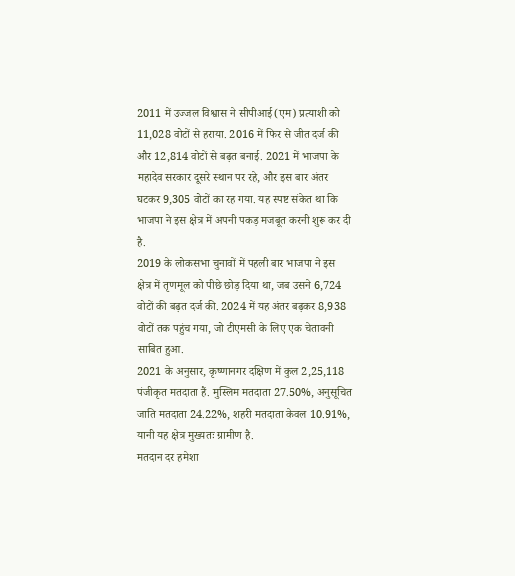2011 में उज्जल विश्वास ने सीपीआई(एम) प्रत्याशी को 11,028 वोटों से हराया. 2016 में फिर से जीत दर्ज की और 12,814 वोटों से बढ़त बनाई. 2021 में भाजपा के महादेव सरकार दूसरे स्थान पर रहे, और इस बार अंतर घटकर 9,305 वोटों का रह गया. यह स्पष्ट संकेत था कि भाजपा ने इस क्षेत्र में अपनी पकड़ मजबूत करनी शुरू कर दी है.
2019 के लोकसभा चुनावों में पहली बार भाजपा ने इस क्षेत्र में तृणमूल को पीछे छोड़ दिया था, जब उसने 6,724 वोटों की बढ़त दर्ज की. 2024 में यह अंतर बढ़कर 8,938 वोटों तक पहुंच गया, जो टीएमसी के लिए एक चेतावनी साबित हुआ.
2021 के अनुसार, कृष्णानगर दक्षिण में कुल 2,25,118 पंजीकृत मतदाता हैं. मुस्लिम मतदाता 27.50%, अनुसूचित जाति मतदाता 24.22%, शहरी मतदाता केवल 10.91%, यानी यह क्षेत्र मुख्यतः ग्रामीण है.
मतदान दर हमेशा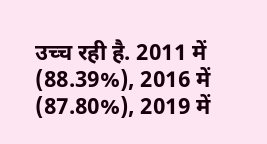उच्च रही है. 2011 में (88.39%), 2016 में (87.80%), 2019 में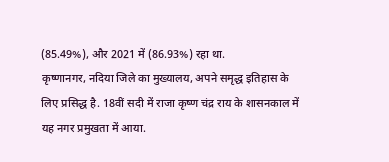(85.49%), और 2021 में (86.93%) रहा था.
कृष्णानगर, नदिया जिले का मुख्यालय, अपने समृद्ध इतिहास के लिए प्रसिद्ध है. 18वीं सदी में राजा कृष्ण चंद्र राय के शासनकाल में यह नगर प्रमुखता में आया.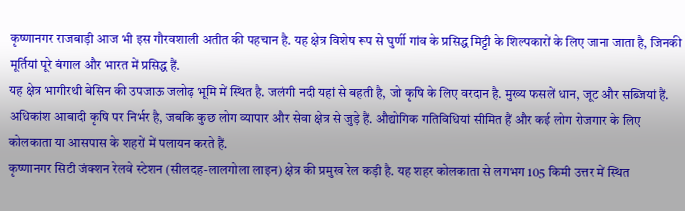कृष्णानगर राजबाड़ी आज भी इस गौरवशाली अतीत की पहचान है. यह क्षेत्र विशेष रूप से घुर्णी गांव के प्रसिद्ध मिट्टी के शिल्पकारों के लिए जाना जाता है, जिनकी मूर्तियां पूरे बंगाल और भारत में प्रसिद्ध हैं.
यह क्षेत्र भागीरथी बेसिन की उपजाऊ जलोढ़ भूमि में स्थित है. जलंगी नदी यहां से बहती है, जो कृषि के लिए वरदान है. मुख्य फसलें धान, जूट और सब्जियां हैं. अधिकांश आबादी कृषि पर निर्भर है, जबकि कुछ लोग व्यापार और सेवा क्षेत्र से जुड़े हैं. औद्योगिक गतिविधियां सीमित हैं और कई लोग रोजगार के लिए कोलकाता या आसपास के शहरों में पलायन करते हैं.
कृष्णानगर सिटी जंक्शन रेलवे स्टेशन (सीलदह-लालगोला लाइन) क्षेत्र की प्रमुख रेल कड़ी है. यह शहर कोलकाता से लगभग 105 किमी उत्तर में स्थित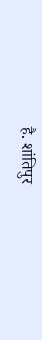है. शांतिपुर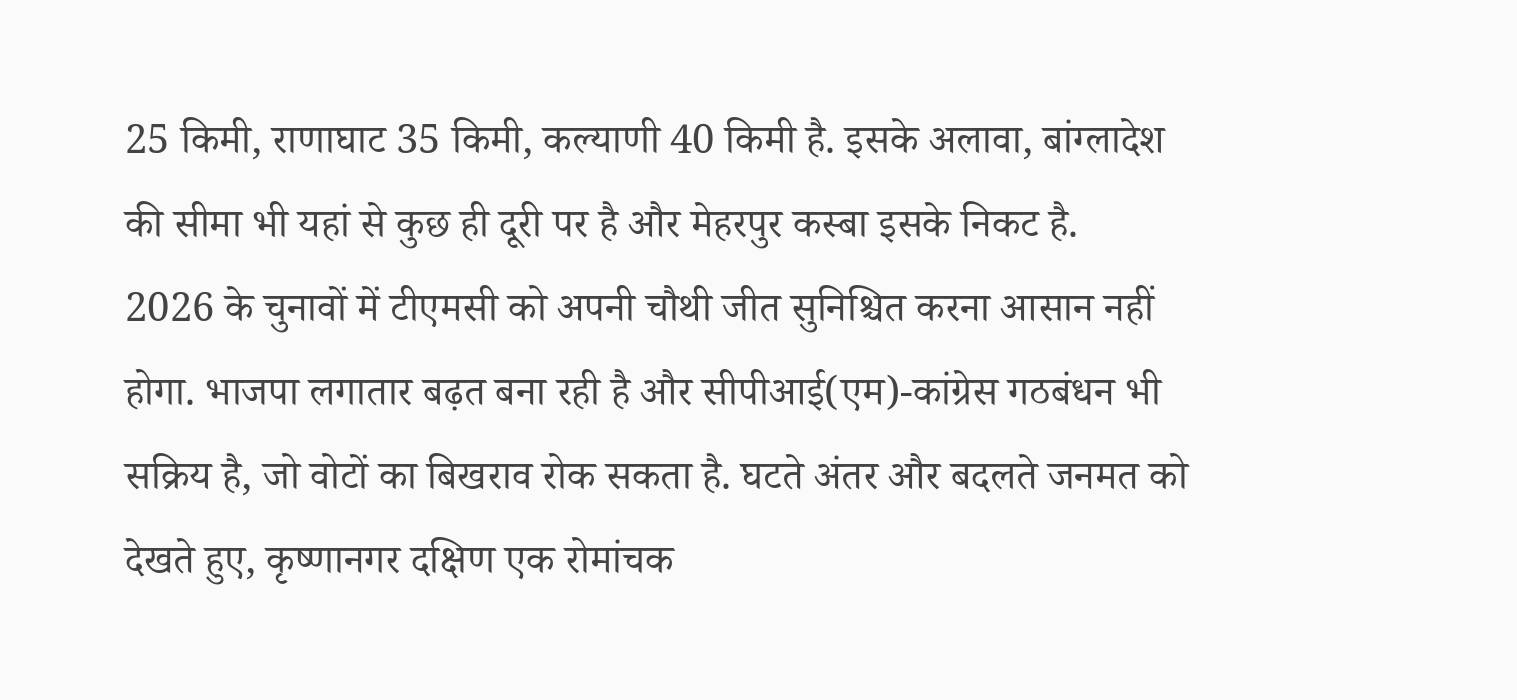25 किमी, राणाघाट 35 किमी, कल्याणी 40 किमी है. इसके अलावा, बांग्लादेश की सीमा भी यहां से कुछ ही दूरी पर है और मेहरपुर कस्बा इसके निकट है.
2026 के चुनावों में टीएमसी को अपनी चौथी जीत सुनिश्चित करना आसान नहीं होगा. भाजपा लगातार बढ़त बना रही है और सीपीआई(एम)-कांग्रेस गठबंधन भी सक्रिय है, जो वोटों का बिखराव रोक सकता है. घटते अंतर और बदलते जनमत को देखते हुए, कृष्णानगर दक्षिण एक रोमांचक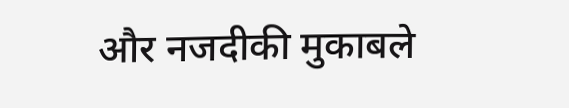और नजदीकी मुकाबले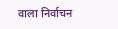वाला निर्वाचन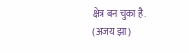क्षेत्र बन चुका है.
(अजय झा)